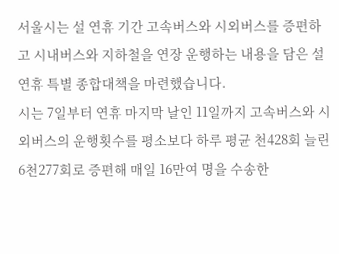서울시는 설 연휴 기간 고속버스와 시외버스를 증편하고 시내버스와 지하철을 연장 운행하는 내용을 담은 설 연휴 특별 종합대책을 마련했습니다.
시는 7일부터 연휴 마지막 날인 11일까지 고속버스와 시외버스의 운행횟수를 평소보다 하루 평균 천428회 늘린 6천277회로 증편해 매일 16만여 명을 수송한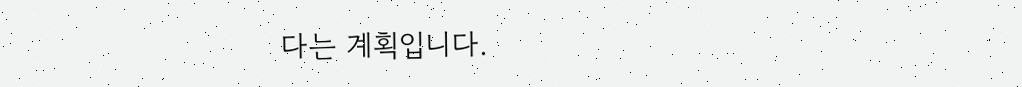다는 계획입니다.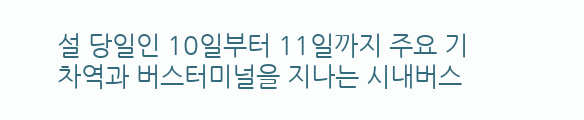설 당일인 10일부터 11일까지 주요 기차역과 버스터미널을 지나는 시내버스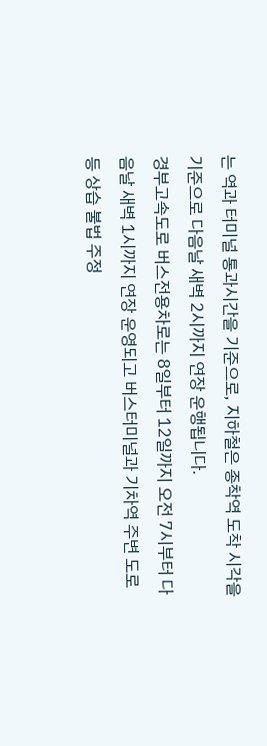는 역과 터미널 통과시간을 기준으로, 지하철은 종착역 도착 시각을 기준으로 다음날 새벽 2시까지 연장 운행됩니다.
경부고속도로 버스전용차로는 8일부터 12일까지 오전 7시부터 다음날 새벽 1시까지 연장 운영되고 버스터미널과 기차역 주변 도로 등 상습 불법 주정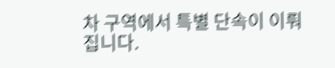차 구역에서 특별 단속이 이뤄집니다.